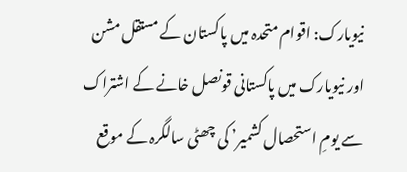نیویارک: اقوام متحدہ میں پاکستان کے مستقل مشن اور نیویارک میں پاکستانی قونصل خانے کے اشتراک سے یومِ استحصال کشمیر’ کی چھٹی سالگرہ کے موقع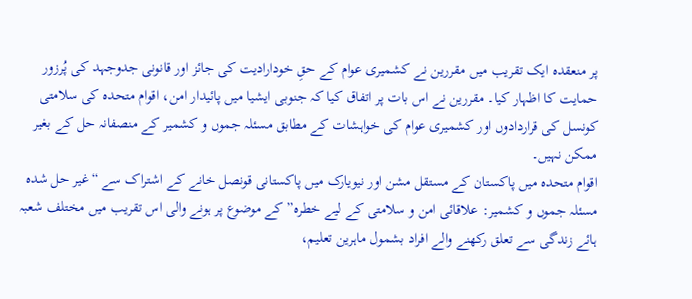پر منعقدہ ایک تقریب میں مقررین نے کشمیری عوام کے حقِ خودارادیت کی جائز اور قانونی جدوجہد کی پُرزور حمایت کا اظہار کیا۔ مقررین نے اس بات پر اتفاق کیا کہ جنوبی ایشیا میں پائیدار امن، اقوام متحدہ کی سلامتی کونسل کی قراردادوں اور کشمیری عوام کی خواہشات کے مطابق مسئلہ جموں و کشمیر کے منصفانہ حل کے بغیر ممکن نہیں۔
اقوام متحدہ میں پاکستان کے مستقل مشن اور نیویارک میں پاکستانی قونصل خانے کے اشتراک سے “غیر حل شدہ مسئلہ جموں و کشمیر: علاقائی امن و سلامتی کے لیے خطرہ” کے موضوع پر ہونے والی اس تقریب میں مختلف شعبہ ہائے زندگی سے تعلق رکھنے والے افراد بشمول ماہرین تعلیم،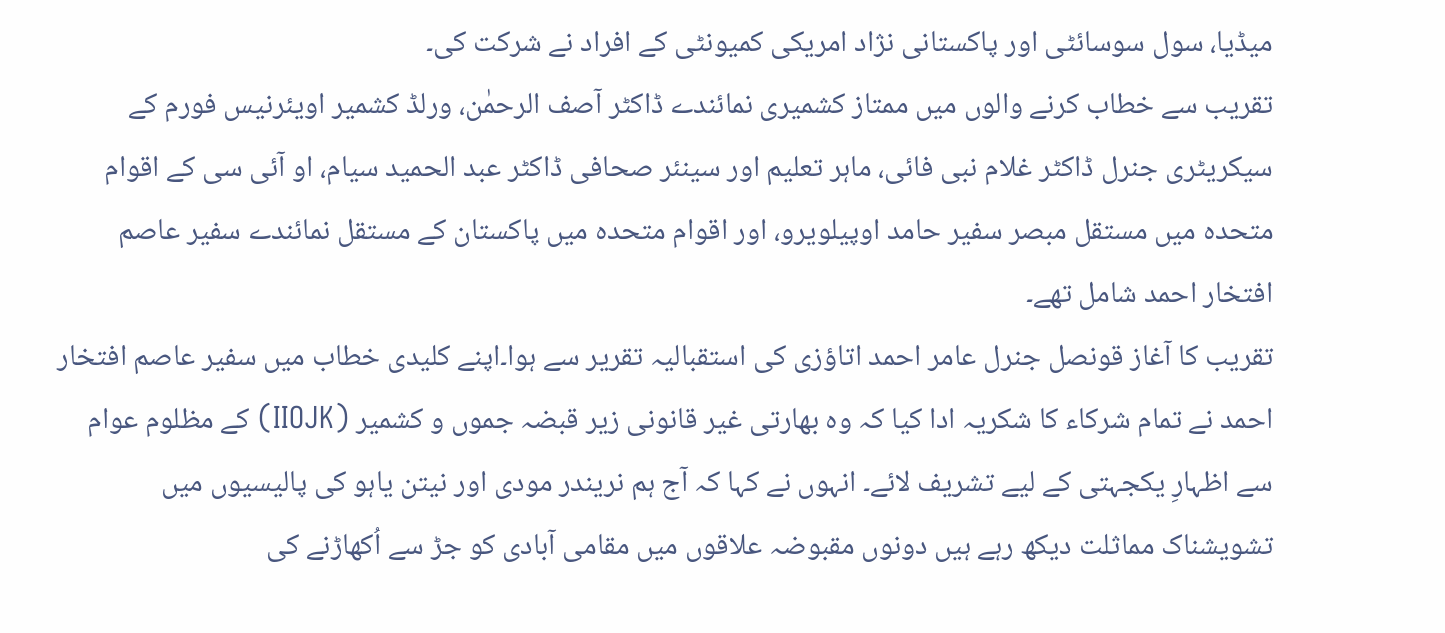میڈیا، سول سوسائٹی اور پاکستانی نژاد امریکی کمیونٹی کے افراد نے شرکت کی۔
تقریب سے خطاب کرنے والوں میں ممتاز کشمیری نمائندے ڈاکٹر آصف الرحمٰن، ورلڈ کشمیر اویئرنیس فورم کے سیکریٹری جنرل ڈاکٹر غلام نبی فائی، ماہر تعلیم اور سینئر صحافی ڈاکٹر عبد الحمید سیام، او آئی سی کے اقوام متحدہ میں مستقل مبصر سفیر حامد اوپیلویرو، اور اقوام متحدہ میں پاکستان کے مستقل نمائندے سفیر عاصم افتخار احمد شامل تھے۔
تقریب کا آغاز قونصل جنرل عامر احمد اتاؤزی کی استقبالیہ تقریر سے ہوا۔اپنے کلیدی خطاب میں سفیر عاصم افتخار احمد نے تمام شرکاء کا شکریہ ادا کیا کہ وہ بھارتی غیر قانونی زیر قبضہ جموں و کشمیر (IIOJK) کے مظلوم عوام سے اظہارِ یکجہتی کے لیے تشریف لائے۔ انہوں نے کہا کہ آج ہم نریندر مودی اور نیتن یاہو کی پالیسیوں میں تشویشناک مماثلت دیکھ رہے ہیں دونوں مقبوضہ علاقوں میں مقامی آبادی کو جڑ سے اُکھاڑنے کی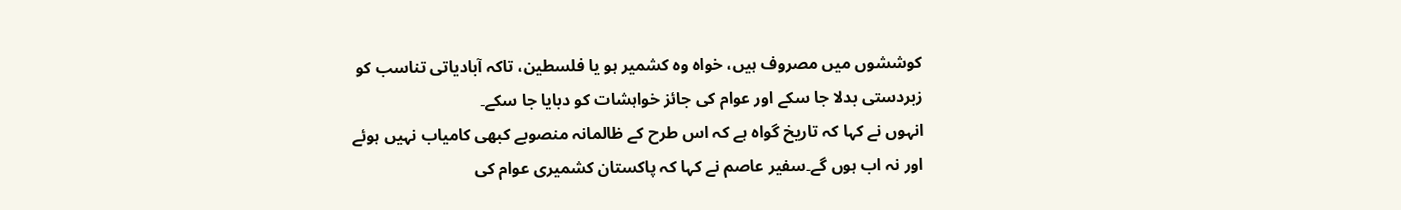کوششوں میں مصروف ہیں، خواہ وہ کشمیر ہو یا فلسطین، تاکہ آبادیاتی تناسب کو زبردستی بدلا جا سکے اور عوام کی جائز خواہشات کو دبایا جا سکے۔
انہوں نے کہا کہ تاریخ گواہ ہے کہ اس طرح کے ظالمانہ منصوبے کبھی کامیاب نہیں ہوئے اور نہ اب ہوں گے۔سفیر عاصم نے کہا کہ پاکستان کشمیری عوام کی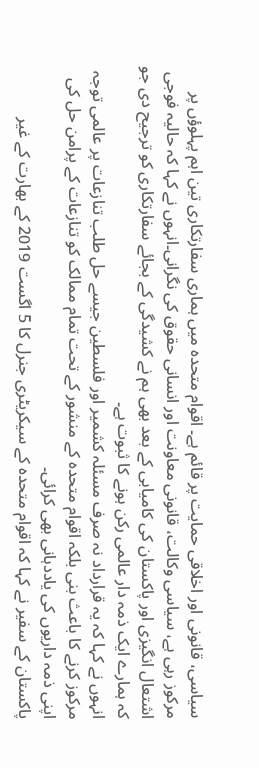سیاسی، قانونی اور اخلاقی حمایت پر قائم ہے۔ اقوام متحدہ میں ہماری سفارتکاری تین اہم پہلوؤں پر مرکوز رہی ہے، سیاسی وکالت، قانونی معاونت اور انسانی حقوق کی نگرانی۔انہوں نے کہا کہ حالیہ فوجی اشتعال انگیزی اور پاکستان کی کامیابی کے بعد بھی ہم نے کشیدگی کے بجائے سفارتکاری کو ترجیح دی جو کہ ہمارے ایک ذمہ دار عالمی رکن ہونے کا ثبوت ہے۔
انہوں نے کہا کہ یہ قرارداد نہ صرف مسئلہ کشمیر اور فلسطین جیسے حل طلب تنازعات پر عالمی توجہ مرکوز کرنے کا باعث بنی بلکہ اقوام متحدہ کے منشور کے تحت تمام ممالک کو تنازعات کے پرامن حل کی اپنی ذمہ داریوں کی یاددہانی بھی کرائی۔
پاکستان کے سفیر نے کہا کہ اقوام متحدہ کے سیکریٹری جنرل کا 5 اگست 2019 کے بھارت کے غیر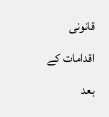قانونی اقدامات کے بعد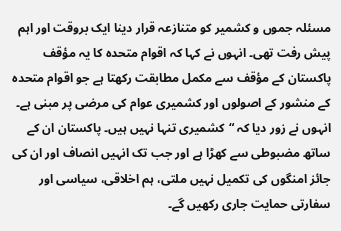مسئلہ جموں و کشمیر کو متنازعہ قرار دینا ایک بروقت اور اہم پیش رفت تھی۔ انہوں نے کہا کہ اقوام متحدہ کا یہ مؤقف پاکستان کے مؤقف سے مکمل مطابقت رکھتا ہے جو اقوام متحدہ کے منشور کے اصولوں اور کشمیری عوام کی مرضی پر مبنی ہے۔
انہوں نے زور دیا کہ “کشمیری تنہا نہیں ہیں۔ پاکستان ان کے ساتھ مضبوطی سے کھڑا ہے اور جب تک انہیں انصاف اور ان کی جائز امنگوں کی تکمیل نہیں ملتی، ہم اخلاقی، سیاسی اور سفارتی حمایت جاری رکھیں گے۔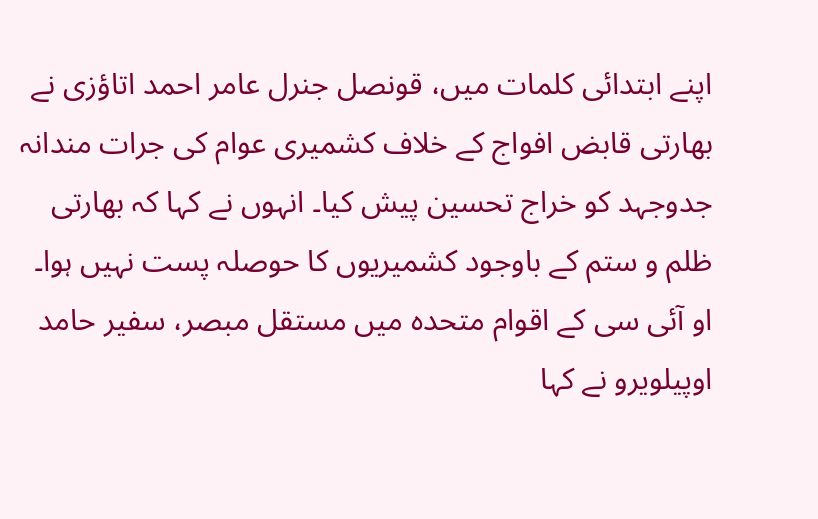اپنے ابتدائی کلمات میں، قونصل جنرل عامر احمد اتاؤزی نے بھارتی قابض افواج کے خلاف کشمیری عوام کی جرات مندانہ جدوجہد کو خراج تحسین پیش کیا۔ انہوں نے کہا کہ بھارتی ظلم و ستم کے باوجود کشمیریوں کا حوصلہ پست نہیں ہوا۔
او آئی سی کے اقوام متحدہ میں مستقل مبصر، سفیر حامد اوپیلویرو نے کہا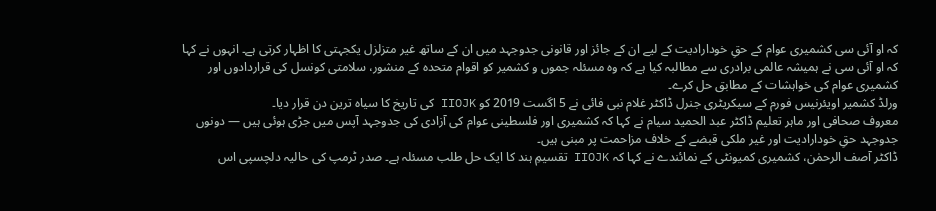کہ او آئی سی کشمیری عوام کے حقِ خودارادیت کے لیے ان کے جائز اور قانونی جدوجہد میں ان کے ساتھ غیر متزلزل یکجہتی کا اظہار کرتی ہے۔ انہوں نے کہا کہ او آئی سی نے ہمیشہ عالمی برادری سے مطالبہ کیا ہے کہ وہ مسئلہ جموں و کشمیر کو اقوام متحدہ کے منشور، سلامتی کونسل کی قراردادوں اور کشمیری عوام کی خواہشات کے مطابق حل کرے۔
ورلڈ کشمیر اویئرنیس فورم کے سیکریٹری جنرل ڈاکٹر غلام نبی فائی نے 5 اگست 2019 کو IIOJK کی تاریخ کا سیاہ ترین دن قرار دیا۔
معروف صحافی اور ماہر تعلیم ڈاکٹر عبد الحمید سیام نے کہا کہ کشمیری اور فلسطینی عوام کی آزادی کی جدوجہد آپس میں جڑی ہوئی ہیں — دونوں جدوجہد حقِ خودارادیت اور غیر ملکی قبضے کے خلاف مزاحمت پر مبنی ہیں۔
ڈاکٹر آصف الرحمٰن، کشمیری کمیونٹی کے نمائندے نے کہا کہ IIOJK تقسیمِ ہند کا ایک حل طلب مسئلہ ہے۔ صدر ٹرمپ کی حالیہ دلچسپی اس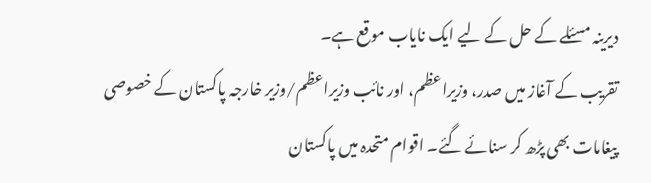دیرینہ مسئلے کے حل کے لیے ایک نایاب موقع ہے۔
تقریب کے آغاز میں صدر، وزیراعظم، اور نائب وزیراعظم/وزیر خارجہ پاکستان کے خصوصی پیغامات بھی پڑھ کر سنائے گئے۔ اقوام متحدہ میں پاکستان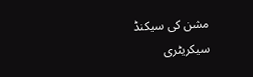مشن کی سیکنڈ سیکریٹری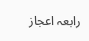رابعہ اعجاز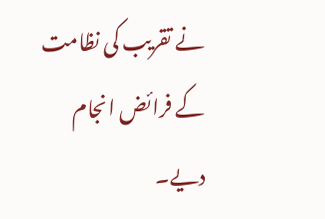نے تقریب کی نظامت کے فرائض انجام دیے۔